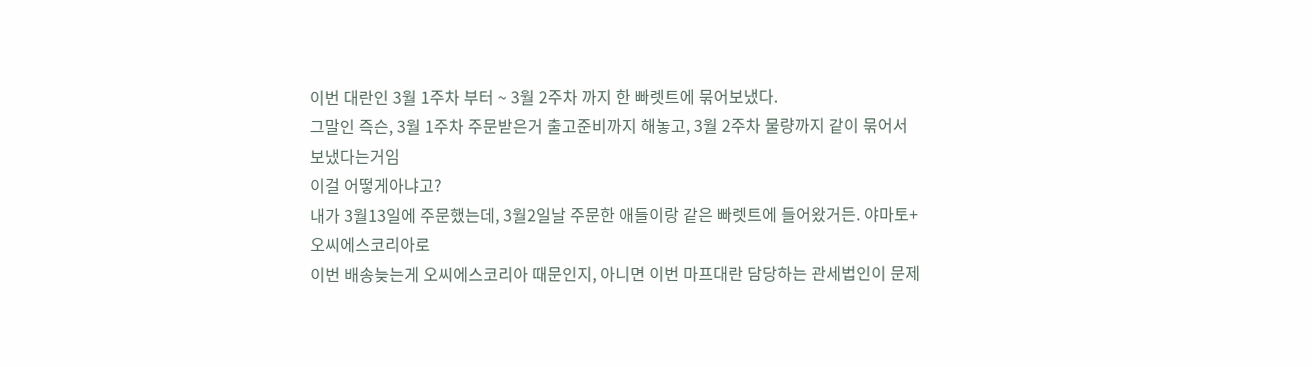이번 대란인 3월 1주차 부터 ~ 3월 2주차 까지 한 빠렛트에 묶어보냈다.
그말인 즉슨, 3월 1주차 주문받은거 출고준비까지 해놓고, 3월 2주차 물량까지 같이 묶어서 보냈다는거임
이걸 어떻게아냐고?
내가 3월13일에 주문했는데, 3월2일날 주문한 애들이랑 같은 빠렛트에 들어왔거든. 야마토+오씨에스코리아로
이번 배송늦는게 오씨에스코리아 때문인지, 아니면 이번 마프대란 담당하는 관세법인이 문제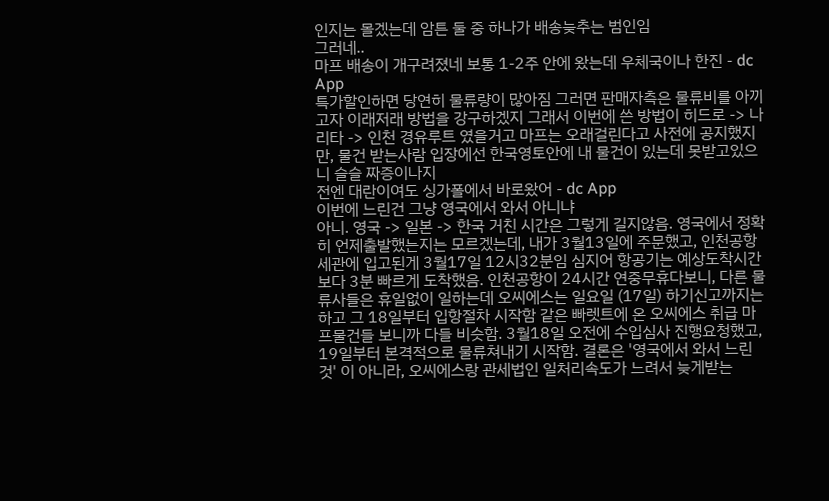인지는 몰겠는데 암튼 둘 중 하나가 배송늦추는 범인임
그러네..
마프 배송이 개구려졌네 보통 1-2주 안에 왔는데 우체국이나 한진 - dc App
특가할인하면 당연히 물류량이 많아짐 그러면 판매자측은 물류비를 아끼고자 이래저래 방법을 강구하겠지 그래서 이번에 쓴 방법이 히드로 -> 나리타 -> 인천 경유루트 였을거고 마프는 오래걸린다고 사전에 공지했지만, 물건 받는사람 입장에선 한국영토안에 내 물건이 있는데 못받고있으니 슬슬 짜증이나지
전엔 대란이여도 싱가폴에서 바로왔어 - dc App
이번에 느린건 그냥 영국에서 와서 아니냐
아니. 영국 -> 일본 -> 한국 거친 시간은 그렇게 길지않음. 영국에서 정확히 언제출발했는지는 모르겠는데, 내가 3월13일에 주문했고, 인천공항세관에 입고된게 3월17일 12시32분임 심지어 항공기는 예상도착시간보다 3분 빠르게 도착했음. 인천공항이 24시간 연중무휴다보니, 다른 물류사들은 휴일없이 일하는데 오씨에스는 일요일 (17일) 하기신고까지는 하고 그 18일부터 입항절차 시작함 같은 빠렛트에 온 오씨에스 취급 마프물건들 보니까 다들 비슷함. 3월18일 오전에 수입심사 진행요청했고, 19일부터 본격적으로 물류쳐내기 시작함. 결론은 '영국에서 와서 느린것' 이 아니라, 오씨에스랑 관세법인 일처리속도가 느려서 늦게받는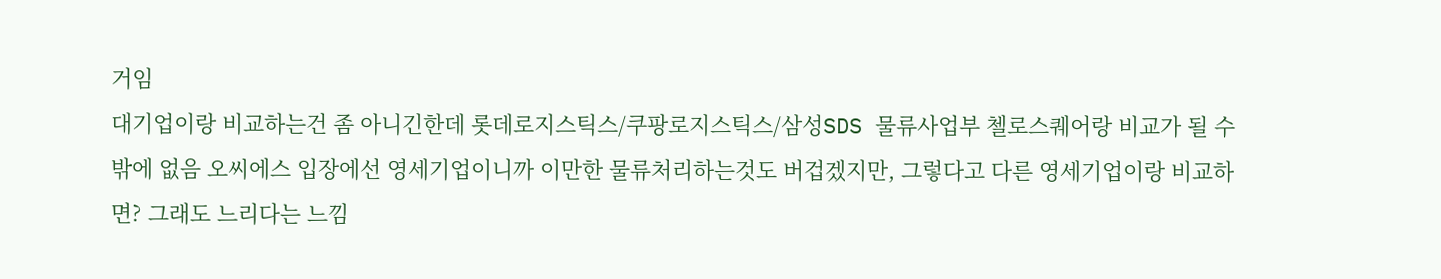거임
대기업이랑 비교하는건 좀 아니긴한데 롯데로지스틱스/쿠팡로지스틱스/삼성SDS 물류사업부 첼로스퀘어랑 비교가 될 수 밖에 없음 오씨에스 입장에선 영세기업이니까 이만한 물류처리하는것도 버겁겠지만, 그렇다고 다른 영세기업이랑 비교하면? 그래도 느리다는 느낌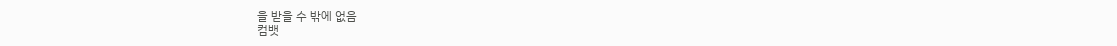을 받을 수 밖에 없음
컴뱃